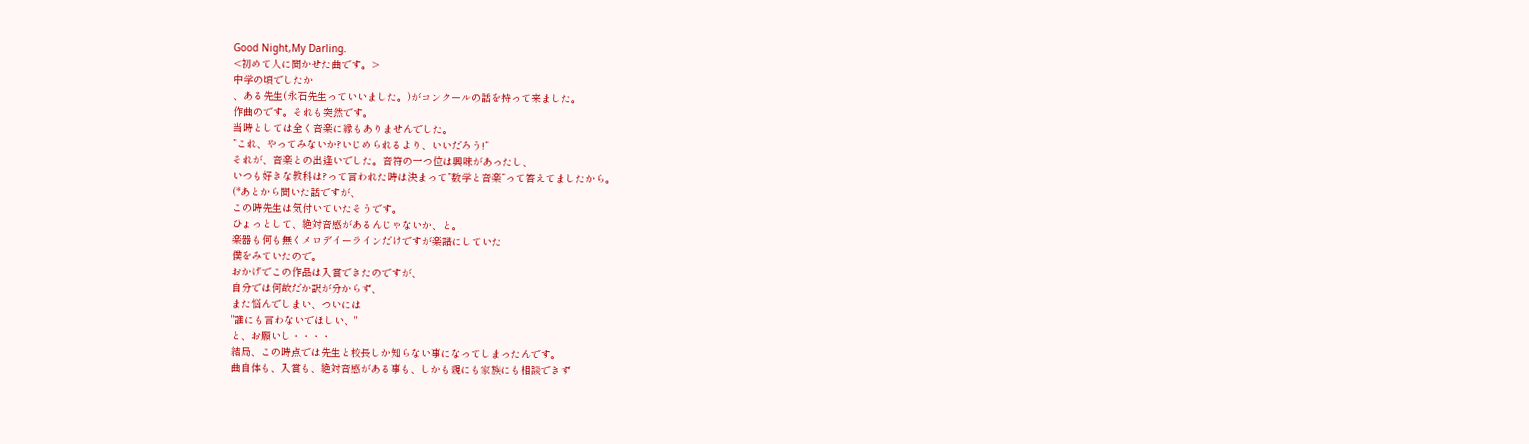Good Night,My Darling.
<初めて人に聞かせた曲です。>
中学の頃でしたか
、ある先生(永石先生っていいました。)がコンクールの話を持って来ました。
作曲のです。それも突然です。
当時としては全く音楽に縁もありませんでした。
”これ、やってみないか?いじめられるより、いいだろう!”
それが、音楽との出逢いでした。音符の一つ位は興味があったし、
いつも好きな教科は?って言われた時は決まって”数学と音楽”って答えてましたから。
(*あとから聞いた話ですが、
この時先生は気付いていたそうです。
ひょっとして、絶対音感があるんじゃないか、と。
楽器も何も無くメロデイーラインだけですが楽譜にしていた
僕をみていたので。
おかげでこの作品は入賞できたのですが、
自分では何故だか訳が分からず、
また悩んでしまい、ついには
"誰にも言わないでほしい、"
と、お願いし・・・・
結局、この時点では先生と校長しか知らない事になってしまったんです。
曲自体も、入賞も、絶対音感がある事も、しかも親にも家族にも相談できず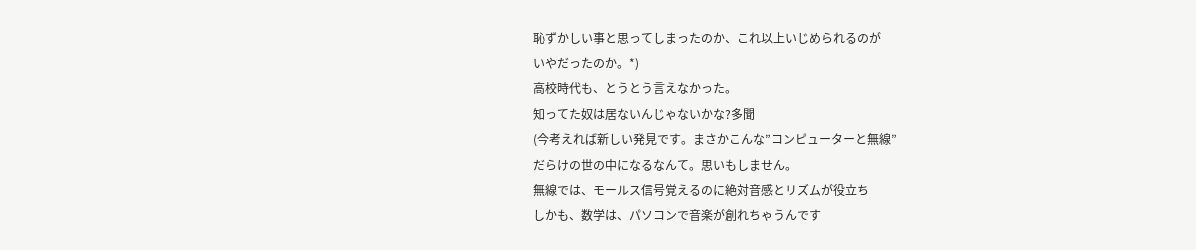恥ずかしい事と思ってしまったのか、これ以上いじめられるのが
いやだったのか。*)
高校時代も、とうとう言えなかった。
知ってた奴は居ないんじゃないかな?多聞
(今考えれば新しい発見です。まさかこんな”コンピューターと無線”
だらけの世の中になるなんて。思いもしません。
無線では、モールス信号覚えるのに絶対音感とリズムが役立ち
しかも、数学は、パソコンで音楽が創れちゃうんです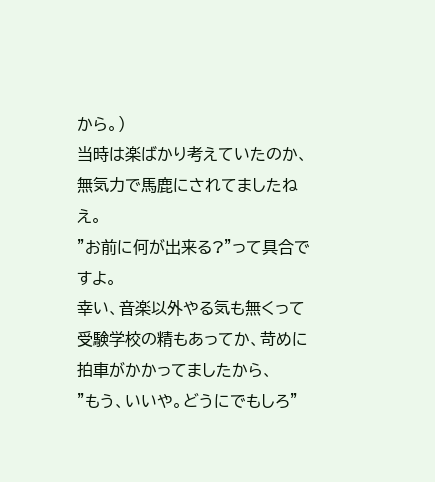から。)
当時は楽ばかり考えていたのか、無気力で馬鹿にされてましたねえ。
”お前に何が出来る?”って具合ですよ。
幸い、音楽以外やる気も無くって
受験学校の精もあってか、苛めに拍車がかかってましたから、
”もう、いいや。どうにでもしろ”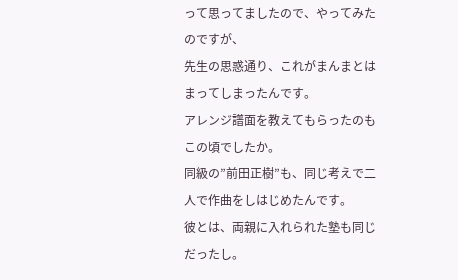って思ってましたので、やってみたのですが、
先生の思惑通り、これがまんまとはまってしまったんです。
アレンジ譜面を教えてもらったのもこの頃でしたか。
同級の”前田正樹”も、同じ考えで二人で作曲をしはじめたんです。
彼とは、両親に入れられた塾も同じだったし。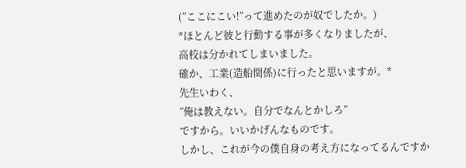(”ここにこい!”って進めたのが奴でしたか。)
*ほとんど彼と行動する事が多くなりましたが、
高校は分かれてしまいました。
確か、工業(造船関係)に行ったと思いますが。*
先生いわく、
”俺は教えない。自分でなんとかしろ”
ですから。いいかげんなものです。
しかし、これが今の僕自身の考え方になってるんですか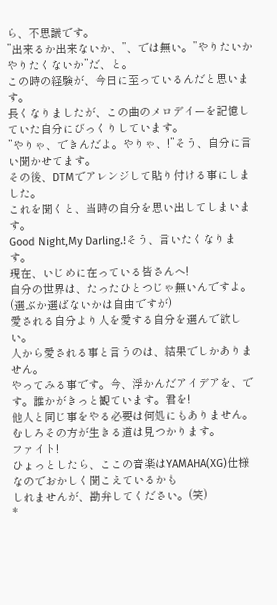ら、不思議です。
”出来るか出来ないか、”、では無い。”やりたいかやりたくないか”だ、と。
この時の経験が、今日に至っているんだと思います。
長くなりましたが、この曲のメロデイーを記憶していた自分にびっくりしています。
”やりゃ、できんだよ。やりゃ、!”そう、自分に言い聞かせてます。
その後、DTMでアレンジして貼り付ける事にしました。
これを聞くと、当時の自分を思い出してしまいます。
Good Night,My Darling.!そう、言いたくなります。
現在、いじめに在っている皆さんへ!
自分の世界は、たったひとつじゃ無いんですよ。(選ぶか選ばないかは自由ですが)
愛される自分より人を愛する自分を選んで欲しい。
人から愛される事と言うのは、結果でしかありません。
やってみる事です。今、浮かんだアイデアを、です。誰かがきっと観ています。君を!
他人と同じ事をやる必要は何処にもありません。むしろその方が生きる道は見つかります。
ファイト!
ひょっとしたら、ここの音楽はYAMAHA(XG)仕様なのでおかしく聞こえているかも
しれませんが、勘弁してください。(笑)
*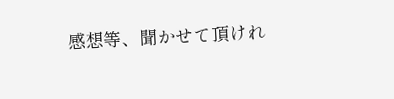感想等、聞かせて頂けれ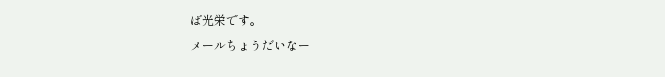ば光栄です。
メールちょうだいなー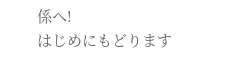係へ!
はじめにもどります